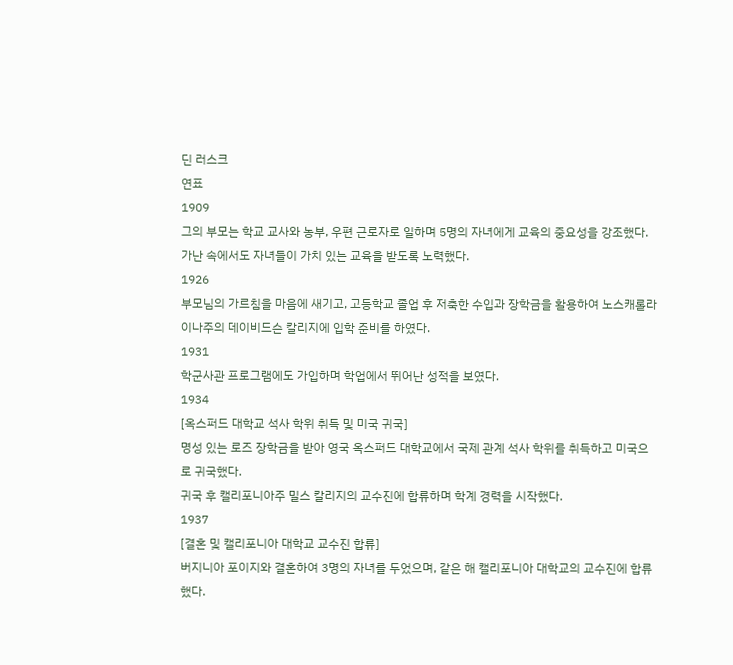딘 러스크
연표
1909
그의 부모는 학교 교사와 농부, 우편 근로자로 일하며 5명의 자녀에게 교육의 중요성을 강조했다. 가난 속에서도 자녀들이 가치 있는 교육을 받도록 노력했다.
1926
부모님의 가르침을 마음에 새기고, 고등학교 졸업 후 저축한 수입과 장학금을 활용하여 노스캐롤라이나주의 데이비드슨 칼리지에 입학 준비를 하였다.
1931
학군사관 프로그램에도 가입하며 학업에서 뛰어난 성적을 보였다.
1934
[옥스퍼드 대학교 석사 학위 취득 및 미국 귀국]
명성 있는 로즈 장학금을 받아 영국 옥스퍼드 대학교에서 국제 관계 석사 학위를 취득하고 미국으로 귀국했다.
귀국 후 캘리포니아주 밀스 칼리지의 교수진에 합류하며 학계 경력을 시작했다.
1937
[결혼 및 캘리포니아 대학교 교수진 합류]
버지니아 포이지와 결혼하여 3명의 자녀를 두었으며, 같은 해 캘리포니아 대학교의 교수진에 합류했다.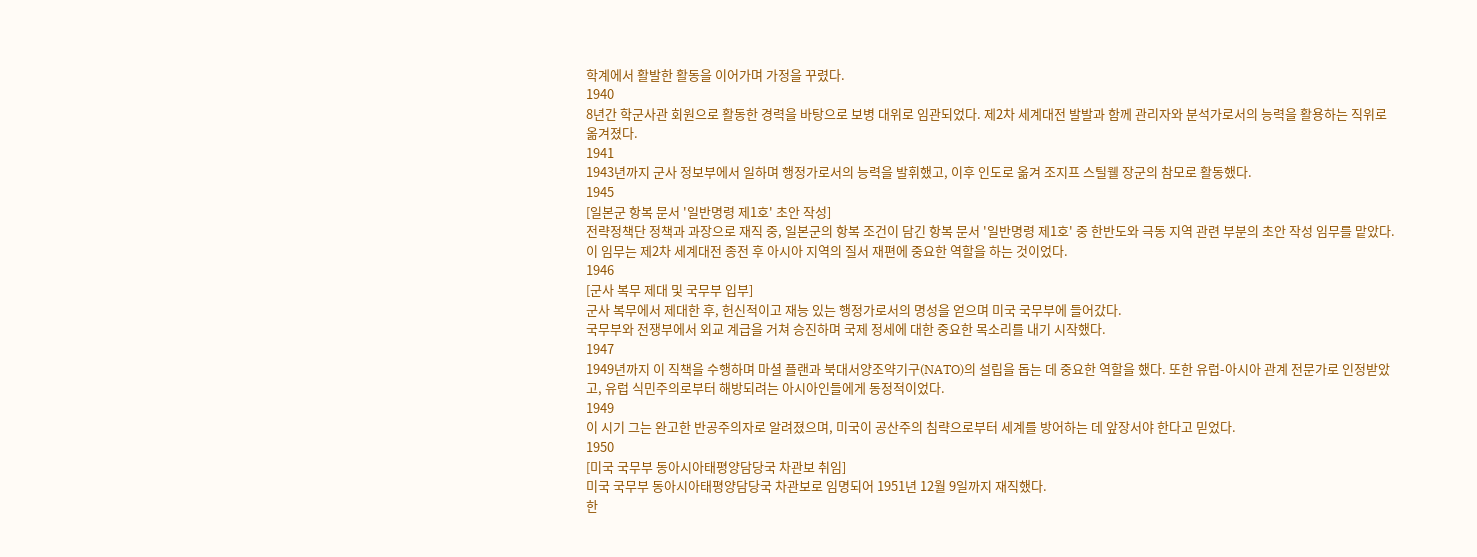학계에서 활발한 활동을 이어가며 가정을 꾸렸다.
1940
8년간 학군사관 회원으로 활동한 경력을 바탕으로 보병 대위로 임관되었다. 제2차 세계대전 발발과 함께 관리자와 분석가로서의 능력을 활용하는 직위로 옮겨졌다.
1941
1943년까지 군사 정보부에서 일하며 행정가로서의 능력을 발휘했고, 이후 인도로 옮겨 조지프 스틸웰 장군의 참모로 활동했다.
1945
[일본군 항복 문서 '일반명령 제1호' 초안 작성]
전략정책단 정책과 과장으로 재직 중, 일본군의 항복 조건이 담긴 항복 문서 '일반명령 제1호' 중 한반도와 극동 지역 관련 부분의 초안 작성 임무를 맡았다.
이 임무는 제2차 세계대전 종전 후 아시아 지역의 질서 재편에 중요한 역할을 하는 것이었다.
1946
[군사 복무 제대 및 국무부 입부]
군사 복무에서 제대한 후, 헌신적이고 재능 있는 행정가로서의 명성을 얻으며 미국 국무부에 들어갔다.
국무부와 전쟁부에서 외교 계급을 거쳐 승진하며 국제 정세에 대한 중요한 목소리를 내기 시작했다.
1947
1949년까지 이 직책을 수행하며 마셜 플랜과 북대서양조약기구(NATO)의 설립을 돕는 데 중요한 역할을 했다. 또한 유럽-아시아 관계 전문가로 인정받았고, 유럽 식민주의로부터 해방되려는 아시아인들에게 동정적이었다.
1949
이 시기 그는 완고한 반공주의자로 알려졌으며, 미국이 공산주의 침략으로부터 세계를 방어하는 데 앞장서야 한다고 믿었다.
1950
[미국 국무부 동아시아태평양담당국 차관보 취임]
미국 국무부 동아시아태평양담당국 차관보로 임명되어 1951년 12월 9일까지 재직했다.
한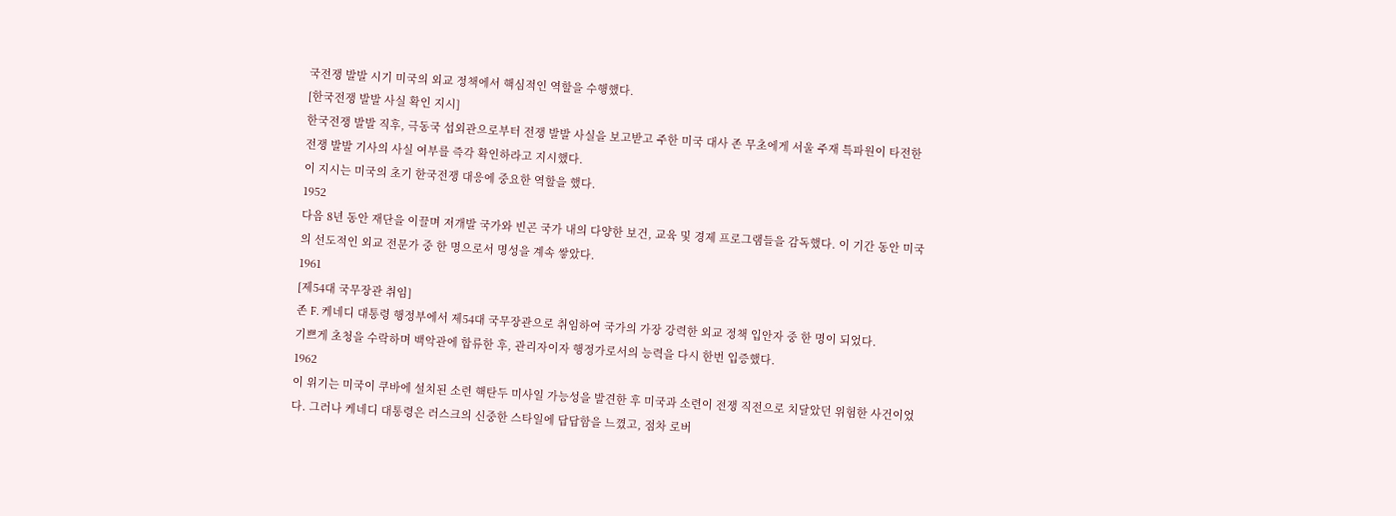국전쟁 발발 시기 미국의 외교 정책에서 핵심적인 역할을 수행했다.
[한국전쟁 발발 사실 확인 지시]
한국전쟁 발발 직후, 극동국 섭외관으로부터 전쟁 발발 사실을 보고받고 주한 미국 대사 존 무초에게 서울 주재 특파원이 타전한 전쟁 발발 기사의 사실 여부를 즉각 확인하라고 지시했다.
이 지시는 미국의 초기 한국전쟁 대응에 중요한 역할을 했다.
1952
다음 8년 동안 재단을 이끌며 저개발 국가와 빈곤 국가 내의 다양한 보건, 교육 및 경제 프로그램들을 감독했다. 이 기간 동안 미국의 선도적인 외교 전문가 중 한 명으로서 명성을 계속 쌓았다.
1961
[제54대 국무장관 취임]
존 F. 케네디 대통령 행정부에서 제54대 국무장관으로 취임하여 국가의 가장 강력한 외교 정책 입안자 중 한 명이 되었다.
기쁘게 초청을 수락하며 백악관에 합류한 후, 관리자이자 행정가로서의 능력을 다시 한번 입증했다.
1962
이 위기는 미국이 쿠바에 설치된 소련 핵탄두 미사일 가능성을 발견한 후 미국과 소련이 전쟁 직전으로 치달았던 위험한 사건이었다. 그러나 케네디 대통령은 러스크의 신중한 스타일에 답답함을 느꼈고, 점차 로버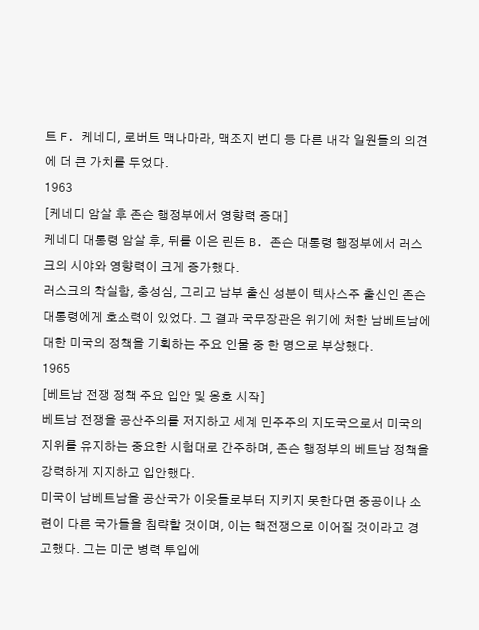트 F. 케네디, 로버트 맥나마라, 맥조지 번디 등 다른 내각 일원들의 의견에 더 큰 가치를 두었다.
1963
[케네디 암살 후 존슨 행정부에서 영향력 증대]
케네디 대통령 암살 후, 뒤를 이은 린든 B. 존슨 대통령 행정부에서 러스크의 시야와 영향력이 크게 증가했다.
러스크의 착실함, 충성심, 그리고 남부 출신 성분이 텍사스주 출신인 존슨 대통령에게 호소력이 있었다. 그 결과 국무장관은 위기에 처한 남베트남에 대한 미국의 정책을 기획하는 주요 인물 중 한 명으로 부상했다.
1965
[베트남 전쟁 정책 주요 입안 및 옹호 시작]
베트남 전쟁을 공산주의를 저지하고 세계 민주주의 지도국으로서 미국의 지위를 유지하는 중요한 시험대로 간주하며, 존슨 행정부의 베트남 정책을 강력하게 지지하고 입안했다.
미국이 남베트남을 공산국가 이웃들로부터 지키지 못한다면 중공이나 소련이 다른 국가들을 침략할 것이며, 이는 핵전쟁으로 이어질 것이라고 경고했다. 그는 미군 병력 투입에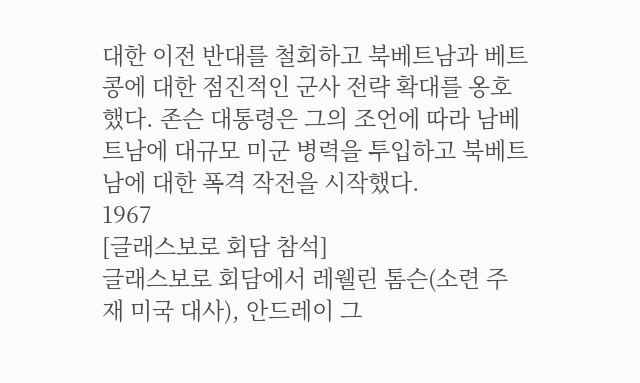대한 이전 반대를 철회하고 북베트남과 베트콩에 대한 점진적인 군사 전략 확대를 옹호했다. 존슨 대통령은 그의 조언에 따라 남베트남에 대규모 미군 병력을 투입하고 북베트남에 대한 폭격 작전을 시작했다.
1967
[글래스보로 회담 참석]
글래스보로 회담에서 레웰린 톰슨(소련 주재 미국 대사), 안드레이 그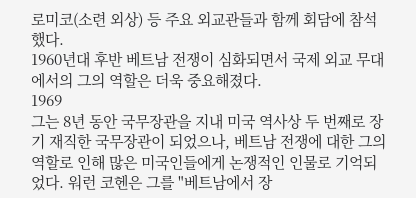로미코(소련 외상) 등 주요 외교관들과 함께 회담에 참석했다.
1960년대 후반 베트남 전쟁이 심화되면서 국제 외교 무대에서의 그의 역할은 더욱 중요해졌다.
1969
그는 8년 동안 국무장관을 지내 미국 역사상 두 번째로 장기 재직한 국무장관이 되었으나, 베트남 전쟁에 대한 그의 역할로 인해 많은 미국인들에게 논쟁적인 인물로 기억되었다. 워런 코헨은 그를 "베트남에서 장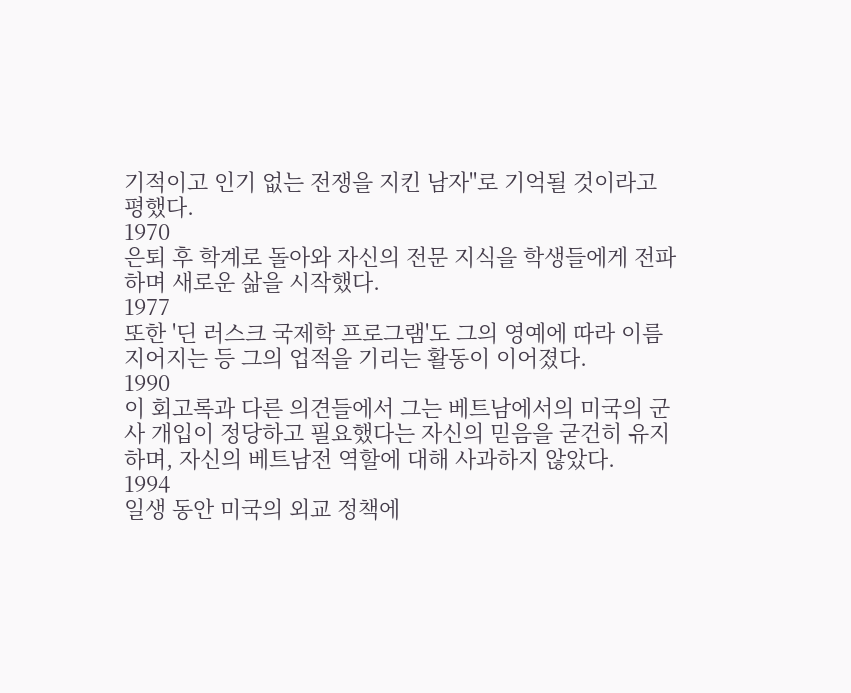기적이고 인기 없는 전쟁을 지킨 남자"로 기억될 것이라고 평했다.
1970
은퇴 후 학계로 돌아와 자신의 전문 지식을 학생들에게 전파하며 새로운 삶을 시작했다.
1977
또한 '딘 러스크 국제학 프로그램'도 그의 영예에 따라 이름 지어지는 등 그의 업적을 기리는 활동이 이어졌다.
1990
이 회고록과 다른 의견들에서 그는 베트남에서의 미국의 군사 개입이 정당하고 필요했다는 자신의 믿음을 굳건히 유지하며, 자신의 베트남전 역할에 대해 사과하지 않았다.
1994
일생 동안 미국의 외교 정책에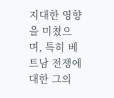지대한 영향을 미쳤으며, 특히 베트남 전쟁에 대한 그의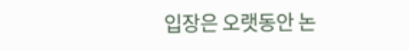입장은 오랫동안 논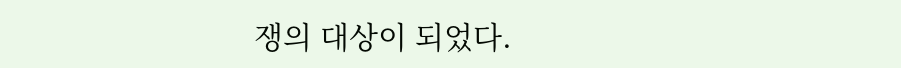쟁의 대상이 되었다.